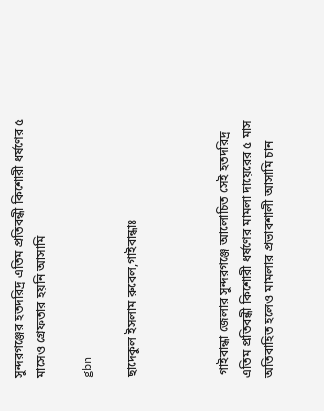সুন্দরগঞ্জের হতদরিদ্র এতিম প্রতিবন্ধী কিশোরী ধর্ষণের ৫ মাসেও গ্রেফতার হয়নি আসামি

gbn

ছাদেকুল ইসলাম রুবেল,গাইবান্ধাঃ



 গাইবান্ধা জেলার সুন্দরগঞ্জে আলোচিত সেই হতদরিদ্র এতিম প্রতিবন্ধী কিশোরী ধর্ষণের মামলা দায়েরের ৫ মাস অতিবাহিত হলেও মামলার প্রভাবশালী আসামি চান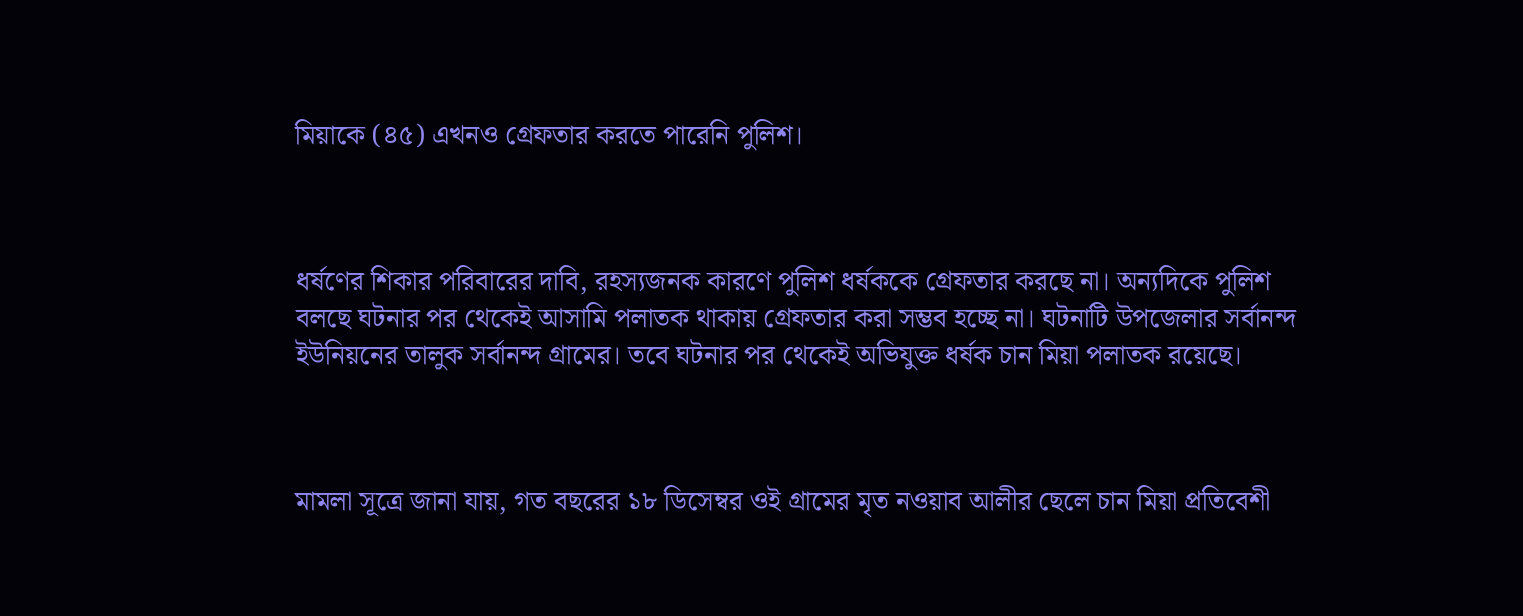মিয়াকে (৪৫) এখনও গ্রেফতার করতে পারেনি পুলিশ।



ধর্ষণের শিকার পরিবারের দাবি, রহস্যজনক কারণে পুলিশ ধর্ষককে গ্রেফতার করছে না। অন্যদিকে পুলিশ বলছে ঘটনার পর থেকেই আসামি পলাতক থাকায় গ্রেফতার করা সম্ভব হচ্ছে না। ঘটনাটি উপজেলার সর্বানন্দ ইউনিয়নের তালুক সর্বানন্দ গ্রামের। তবে ঘটনার পর থেকেই অভিযুক্ত ধর্ষক চান মিয়া পলাতক রয়েছে।



মামলা সূত্রে জানা যায়, গত বছরের ১৮ ডিসেম্বর ওই গ্রামের মৃত নওয়াব আলীর ছেলে চান মিয়া প্রতিবেশী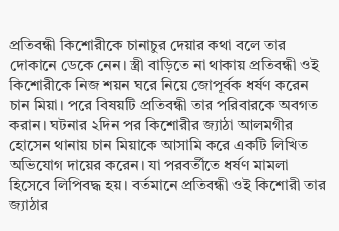প্রতিবন্ধী কিশোরীকে চানাচুর দেয়ার কথা বলে তার দোকানে ডেকে নেন। স্ত্রী বাড়িতে না থাকায় প্রতিবন্ধী ওই কিশোরীকে নিজ শয়ন ঘরে নিয়ে জোপূর্বক ধর্ষণ করেন চান মিয়া। পরে বিষয়টি প্রতিবন্ধী তার পরিবারকে অবগত করান। ঘটনার ২দিন পর কিশোরীর জ্যাঠা আলমগীর হোসেন থানায় চান মিয়াকে আসামি করে একটি লিখিত অভিযোগ দায়ের করেন। যা পরবর্তীতে ধর্ষণ মামলা হিসেবে লিপিবদ্ধ হয়। বর্তমানে প্রতিবন্ধী ওই কিশোরী তার জ্যাঠার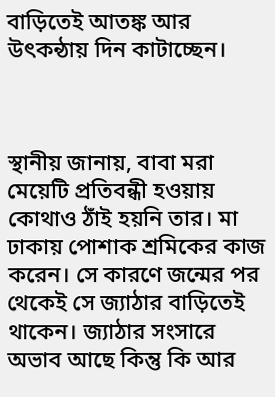বাড়িতেই আতঙ্ক আর উৎকন্ঠায় দিন কাটাচ্ছেন।



স্থানীয় জানায়, বাবা মরা মেয়েটি প্রতিবন্ধী হওয়ায় কোথাও ঠাঁই হয়নি তার। মা ঢাকায় পোশাক শ্রমিকের কাজ করেন। সে কারণে জন্মের পর থেকেই সে জ্যাঠার বাড়িতেই থাকেন। জ্যাঠার সংসারে অভাব আছে কিন্তু কি আর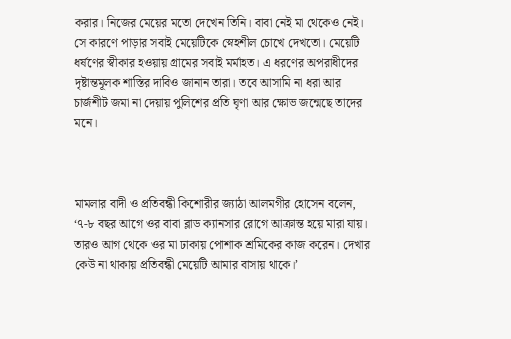করার। নিজের মেয়ের মতো দেখেন তিনি। বাবা নেই মা থেকেও নেই। সে কারণে পাড়ার সবাই মেয়েটিকে স্নেহশীল চোখে দেখতো। মেয়েটি ধর্ষণের স্বীকার হওয়ায় গ্রামের সবাই মর্মাহত। এ ধরণের অপরাধীদের দৃষ্টান্তমূলক শাস্তির দাবিও জানান তারা। তবে আসামি না ধরা আর চার্জশীট জমা না দেয়ায় পুলিশের প্রতি ঘৃণা আর ক্ষোভ জন্মেছে তাদের মনে।



মামলার বাদী ও প্রতিবন্ধী কিশোরীর জ্যাঠা আলমগীর হোসেন বলেন, ‘৭-৮ বছর আগে ওর বাবা ব্লাড ক্যানসার রোগে আক্রান্ত হয়ে মারা যায়। তারও আগ থেকে ওর মা ঢাকায় পোশাক শ্রমিকের কাজ করেন। দেখার কেউ না থাকায় প্রতিবন্ধী মেয়েটি আমার বাসায় থাকে।’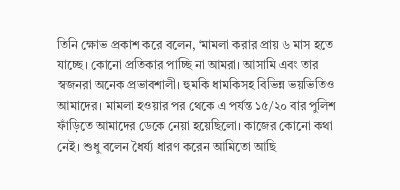তিনি ক্ষোভ প্রকাশ করে বলেন, ‘মামলা করার প্রায় ৬ মাস হতে যাচ্ছে। কোনো প্রতিকার পাচ্ছি না আমরা। আসামি এবং তার স্বজনরা অনেক প্রভাবশালী। হুমকি ধামকিসহ বিভিন্ন ভয়ভিতিও আমাদের। মামলা হওয়ার পর থেকে এ পর্যন্ত ১৫/২০ বার পুলিশ ফাঁড়িতে আমাদের ডেকে নেয়া হয়েছিলো। কাজের কোনো কথা নেই। শুধু বলেন ধৈর্য্য ধারণ করেন আমিতো আছি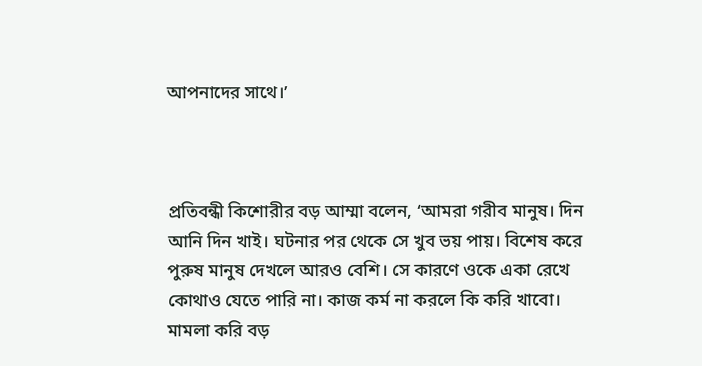আপনাদের সাথে।’



প্রতিবন্ধী কিশোরীর বড় আম্মা বলেন, ‘আমরা গরীব মানুষ। দিন আনি দিন খাই। ঘটনার পর থেকে সে খুব ভয় পায়। বিশেষ করে পুরুষ মানুষ দেখলে আরও বেশি। সে কারণে ওকে একা রেখে কোথাও যেতে পারি না। কাজ কর্ম না করলে কি করি খাবো। মামলা করি বড়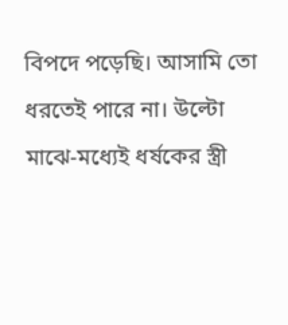বিপদে পড়েছি। আসামি তো ধরতেই পারে না। উল্টো মাঝে-মধ্যেই ধর্ষকের স্ত্রী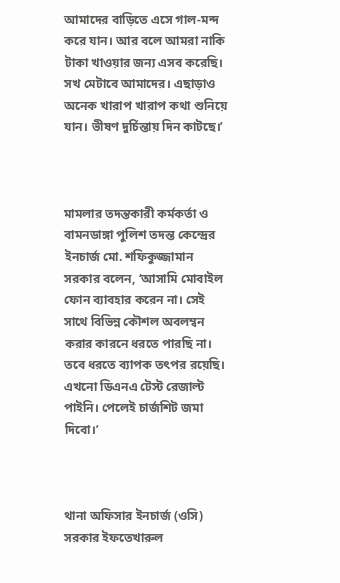আমাদের বাড়িতে এসে গাল-মন্দ করে যান। আর বলে আমরা নাকি টাকা খাওয়ার জন্য এসব করেছি। সখ মেটাবে আমাদের। এছাড়াও অনেক খারাপ খারাপ কথা শুনিয়ে যান। ভীষণ দুর্চিন্তায় দিন কাটছে।’



মামলার তদন্তকারী কর্মকর্তা ও বামনডাঙ্গা পুলিশ তদন্ত কেন্দ্রের ইনচার্জ মো. শফিকুজ্জামান সরকার বলেন, ‘আসামি মোবাইল ফোন ব্যাবহার করেন না। সেই সাথে বিভিন্ন কৌশল অবলম্বন করার কারনে ধরতে পারছি না। তবে ধরতে ব্যাপক তৎপর রয়েছি। এখনো ডিএনএ টেস্ট রেজাল্ট পাইনি। পেলেই চার্জশিট জমা দিবো।’



থানা অফিসার ইনচার্জ (ওসি) সরকার ইফতেখারুল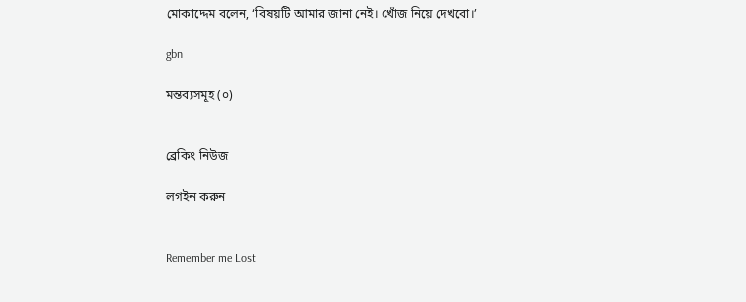মোকাদ্দেম বলেন, ‘বিষয়টি আমার জানা নেই। খোঁজ নিয়ে দেখবো।’

gbn

মন্তব্যসমূহ (০)


ব্রেকিং নিউজ

লগইন করুন


Remember me Lost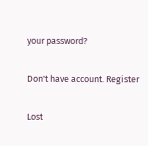your password?

Don't have account. Register

Lost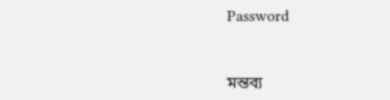Password


মন্তব্য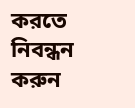করতে নিবন্ধন করুন